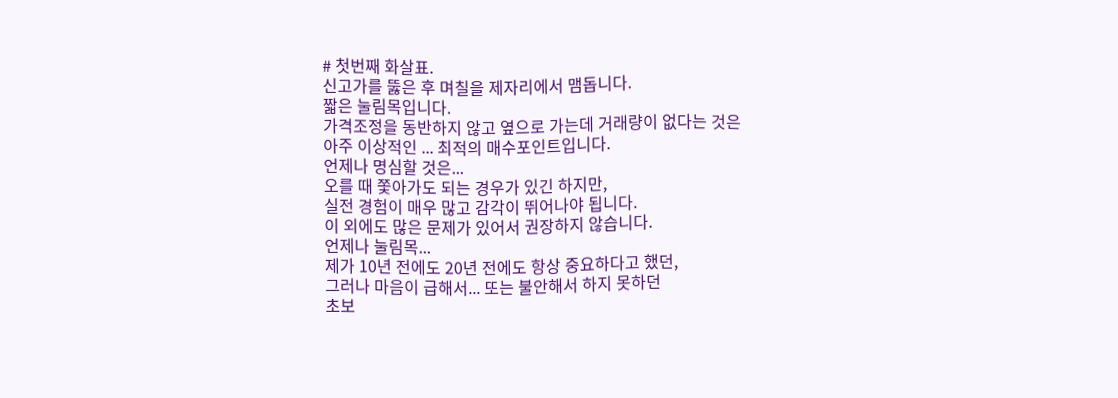# 첫번째 화살표.
신고가를 뚫은 후 며칠을 제자리에서 맴돕니다.
짧은 눌림목입니다.
가격조정을 동반하지 않고 옆으로 가는데 거래량이 없다는 것은
아주 이상적인 ... 최적의 매수포인트입니다.
언제나 명심할 것은...
오를 때 쫓아가도 되는 경우가 있긴 하지만,
실전 경험이 매우 많고 감각이 뛰어나야 됩니다.
이 외에도 많은 문제가 있어서 권장하지 않습니다.
언제나 눌림목...
제가 10년 전에도 20년 전에도 항상 중요하다고 했던,
그러나 마음이 급해서... 또는 불안해서 하지 못하던
초보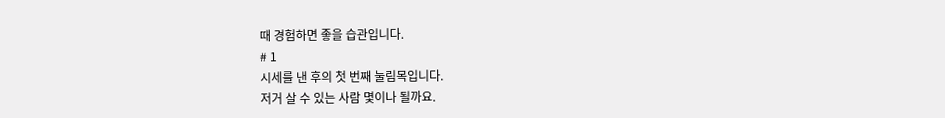때 경험하면 좋을 습관입니다.
# 1
시세를 낸 후의 첫 번째 눌림목입니다.
저거 살 수 있는 사람 몇이나 될까요.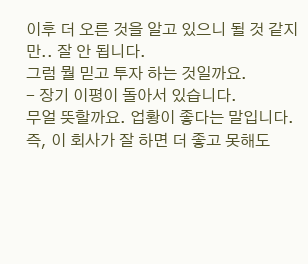이후 더 오른 것을 알고 있으니 될 것 같지만.. 잘 안 됩니다.
그럼 뭘 믿고 투자 하는 것일까요.
- 장기 이평이 돌아서 있습니다.
무얼 뜻할까요. 업황이 좋다는 말입니다.
즉, 이 회사가 잘 하면 더 좋고 못해도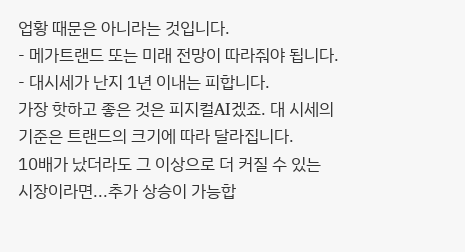업황 때문은 아니라는 것입니다.
- 메가트랜드 또는 미래 전망이 따라줘야 됩니다.
- 대시세가 난지 1년 이내는 피합니다.
가장 핫하고 좋은 것은 피지컬AI겠죠. 대 시세의 기준은 트랜드의 크기에 따라 달라집니다.
10배가 났더라도 그 이상으로 더 커질 수 있는 시장이라면...추가 상승이 가능합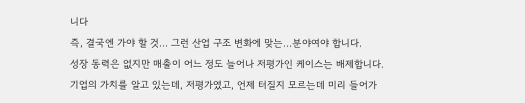니다
즉, 결국엔 가야 할 것... 그런 산업 구조 변화에 맞는...분야여야 합니다.
성장 동력은 없지만 매출이 어느 정도 늘어나 저평가인 케이스는 배제합니다.
기업의 가치를 알고 있는데, 저평가였고, 언제 터질지 모르는데 미리 들어가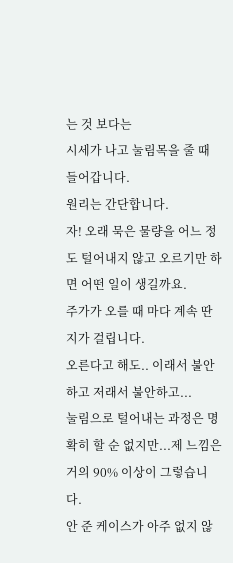는 것 보다는
시세가 나고 눌림목을 줄 때 들어갑니다.
원리는 간단합니다.
자! 오래 묵은 물량을 어느 정도 털어내지 않고 오르기만 하면 어떤 일이 생길까요.
주가가 오를 때 마다 계속 딴지가 걸립니다.
오른다고 해도.. 이래서 불안하고 저래서 불안하고...
눌림으로 털어내는 과정은 명확히 할 순 없지만...제 느낌은 거의 90% 이상이 그렇습니다.
안 준 케이스가 아주 없지 않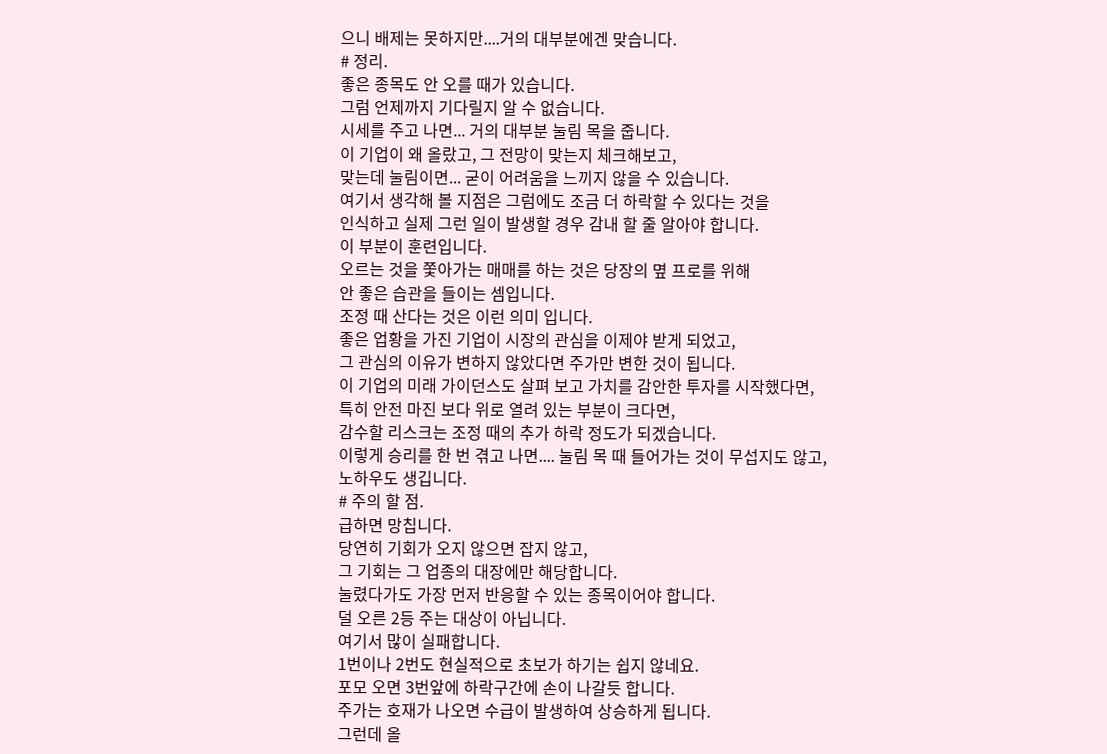으니 배제는 못하지만....거의 대부분에겐 맞습니다.
# 정리.
좋은 종목도 안 오를 때가 있습니다.
그럼 언제까지 기다릴지 알 수 없습니다.
시세를 주고 나면... 거의 대부분 눌림 목을 줍니다.
이 기업이 왜 올랐고, 그 전망이 맞는지 체크해보고,
맞는데 눌림이면... 굳이 어려움을 느끼지 않을 수 있습니다.
여기서 생각해 볼 지점은 그럼에도 조금 더 하락할 수 있다는 것을
인식하고 실제 그런 일이 발생할 경우 감내 할 줄 알아야 합니다.
이 부분이 훈련입니다.
오르는 것을 쫓아가는 매매를 하는 것은 당장의 몊 프로를 위해
안 좋은 습관을 들이는 셈입니다.
조정 때 산다는 것은 이런 의미 입니다.
좋은 업황을 가진 기업이 시장의 관심을 이제야 받게 되었고,
그 관심의 이유가 변하지 않았다면 주가만 변한 것이 됩니다.
이 기업의 미래 가이던스도 살펴 보고 가치를 감안한 투자를 시작했다면,
특히 안전 마진 보다 위로 열려 있는 부분이 크다면,
감수할 리스크는 조정 때의 추가 하락 정도가 되겠습니다.
이렇게 승리를 한 번 겪고 나면.... 눌림 목 때 들어가는 것이 무섭지도 않고,
노하우도 생깁니다.
# 주의 할 점.
급하면 망칩니다.
당연히 기회가 오지 않으면 잡지 않고,
그 기회는 그 업종의 대장에만 해당합니다.
눌렸다가도 가장 먼저 반응할 수 있는 종목이어야 합니다.
덜 오른 2등 주는 대상이 아닙니다.
여기서 많이 실패합니다.
1번이나 2번도 현실적으로 초보가 하기는 쉽지 않네요.
포모 오면 3번앞에 하락구간에 손이 나갈듯 합니다.
주가는 호재가 나오면 수급이 발생하여 상승하게 됩니다.
그런데 올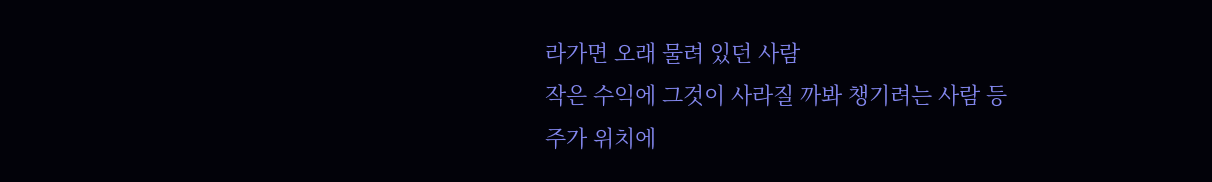라가면 오래 물려 있던 사람
작은 수익에 그것이 사라질 까봐 챙기려는 사람 등
주가 위치에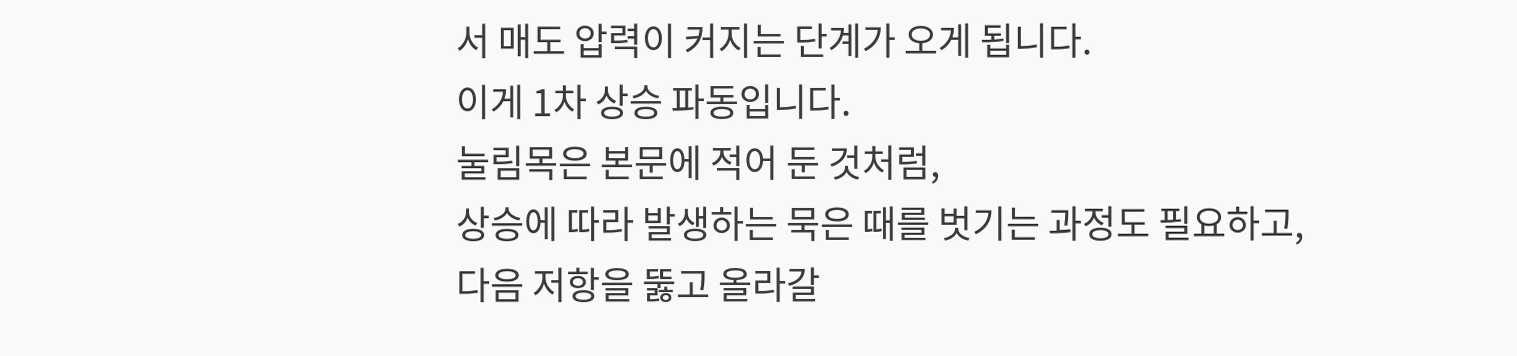서 매도 압력이 커지는 단계가 오게 됩니다.
이게 1차 상승 파동입니다.
눌림목은 본문에 적어 둔 것처럼,
상승에 따라 발생하는 묵은 때를 벗기는 과정도 필요하고,
다음 저항을 뚫고 올라갈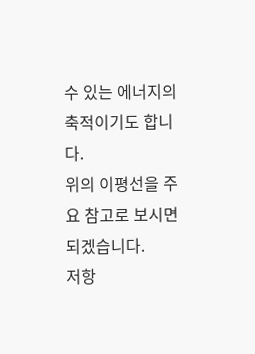수 있는 에너지의 축적이기도 합니다.
위의 이평선을 주요 참고로 보시면 되겠습니다.
저항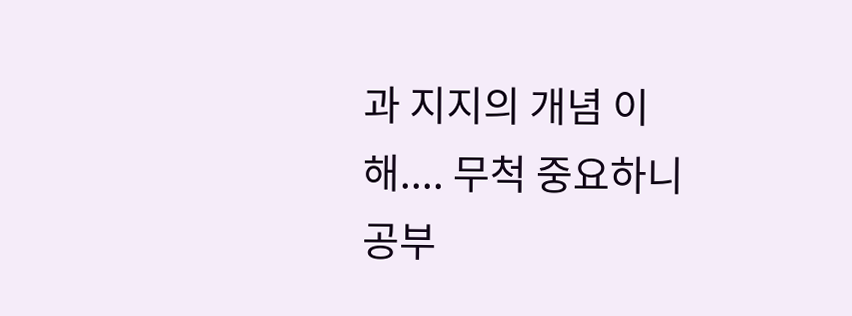과 지지의 개념 이해.... 무척 중요하니 공부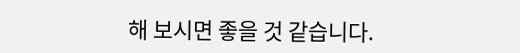해 보시면 좋을 것 같습니다.